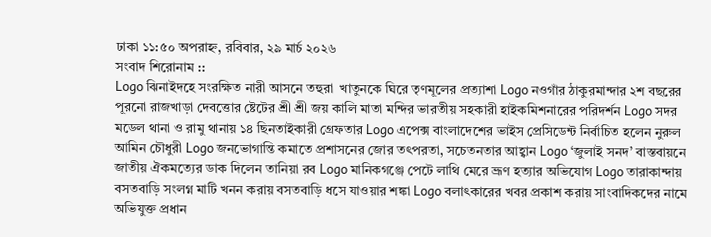ঢাকা ১১:৫০ অপরাহ্ন, রবিবার, ২৯ মার্চ ২০২৬
সংবাদ শিরোনাম ::
Logo ঝিনাইদহে সংরক্ষিত নারী আসনে তহুরা  খাতুনকে ঘিরে তৃণমূলের প্রত্যাশা Logo নওগাঁর ঠাকুরমান্দার ২শ বছরের পূরনো রাজখাড়া দেবত্তোর ষ্টেটের শ্রী শ্রী জয় কালি মাতা মন্দির ভারতীয় সহকারী হাইকমিশনারের পরিদর্শন Logo সদর মডেল থানা ও রামু থানায় ১৪ ছিনতাইকারী গ্রেফতার Logo এপেক্স বাংলাদেশের ভাইস প্রেসিডেন্ট নির্বাচিত হলেন নুরুল আমিন চৌধুরী Logo জনভোগান্তি কমাতে প্রশাসনের জোর তৎপরতা, সচেতনতার আহ্বান Logo ‘জুলাই সনদ’ বাস্তবায়নে জাতীয় ঐকমত্যের ডাক দিলেন তানিয়া রব Logo মানিকগঞ্জে পেটে লাথি মেরে ভ্রূণ হত্যার অভিযোগ Logo তারাকান্দায় বসতবাড়ি সংলগ্ন মাটি খনন করায় বসতবাড়ি ধসে যাওয়ার শঙ্কা Logo বলাৎকারের খবর প্রকাশ করায় সাংবাদিকদের নামে অভিযুক্ত প্রধান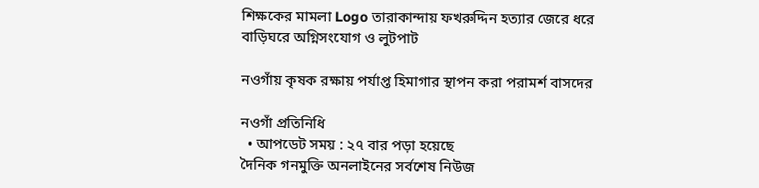শিক্ষকের মামলা Logo তারাকান্দায় ফখরুদ্দিন হত্যার জেরে ধরে বাড়িঘরে অগ্নিসংযোগ ও লুটপাট

নওগাঁয় কৃষক রক্ষায় পর্যাপ্ত হিমাগার স্থাপন করা পরামর্শ বাসদের

নওগাঁ প্রতিনিধি
  • আপডেট সময় : ২৭ বার পড়া হয়েছে
দৈনিক গনমুক্তি অনলাইনের সর্বশেষ নিউজ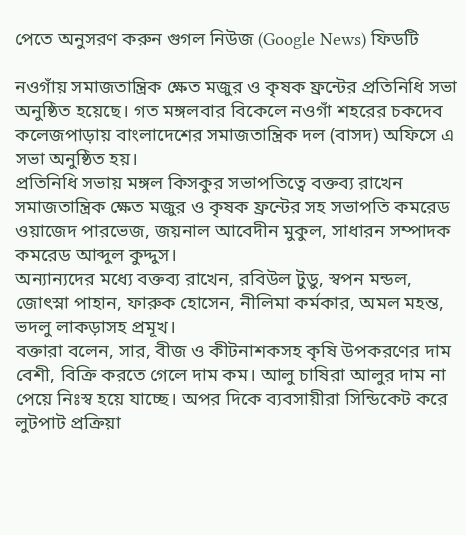পেতে অনুসরণ করুন গুগল নিউজ (Google News) ফিডটি

নওগাঁয় সমাজতান্ত্রিক ক্ষেত মজুর ও কৃষক ফ্রন্টের প্রতিনিধি সভা অনুষ্ঠিত হয়েছে। গত মঙ্গলবার বিকেলে নওগাঁ শহরের চকদেব কলেজপাড়ায় বাংলাদেশের সমাজতান্ত্রিক দল (বাসদ) অফিসে এ সভা অনুষ্ঠিত হয়।
প্রতিনিধি সভায় মঙ্গল কিসকুর সভাপতিত্বে বক্তব্য রাখেন সমাজতান্ত্রিক ক্ষেত মজুর ও কৃষক ফ্রন্টের সহ সভাপতি কমরেড ওয়াজেদ পারভেজ, জয়নাল আবেদীন মুকুল, সাধারন সম্পাদক কমরেড আব্দুল কুদ্দুস।
অন্যান্যদের মধ্যে বক্তব্য রাখেন, রবিউল টুডু, স্বপন মন্ডল, জোৎস্না পাহান, ফারুক হোসেন, নীলিমা কর্মকার, অমল মহন্ত, ভদলু লাকড়াসহ প্রমূখ।
বক্তারা বলেন, সার, বীজ ও কীটনাশকসহ কৃষি উপকরণের দাম বেশী, বিক্রি করতে গেলে দাম কম। আলু চাষিরা আলুর দাম না পেয়ে নিঃস্ব হয়ে যাচ্ছে। অপর দিকে ব্যবসায়ীরা সিন্ডিকেট করে লুটপাট প্রক্রিয়া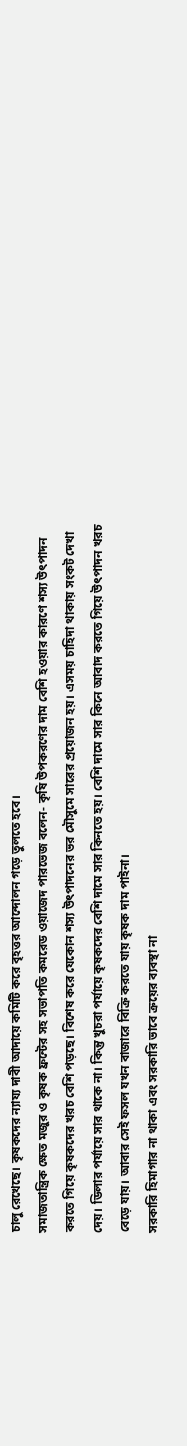চালু রেখেছে। কৃষকদের ন্যায্য দাবী আদায়ে কমিটি করে বৃহত্তর আন্দোলন গড়ে তুলতে হবে।
সমাজতান্ত্রিক ক্ষেত মজুর ও কৃষক ফ্রন্টের সহ সভাপতি কমরেড ওয়াজেদ পারভেজ বলেন- কৃষি উপকরণের দাম বেশি হওয়ার কারণে শস্য উৎপাদন করতে গিয়ে কৃষকদের খরচ বেশি পড়ছে। বিশেষ করে যেকোন শস্য উৎপাদনের ভর মৌসুমে সারের প্রয়োজন হয়। এসময় চাহিদা থাকায় সংকট দেখা দেয়। ডিলার পর্যায়ে সার থাকে না। কিন্তু খুচরা পর্যায়ে কৃষকদের বেশি দামে সার কিনতে হয়। বেশি দামে সার কিনে আবাদ করতে গিয়ে উৎপাদন খরচ বেড়ে যায়। আবার সেই ফসল যখন বাজারে বিক্রি করতে যায় কৃষক দাম পাইনা।
সরকারি হিমাগার না থাকা এবং সরকারি ভাবে ক্রয়ের ব্যবস্থা না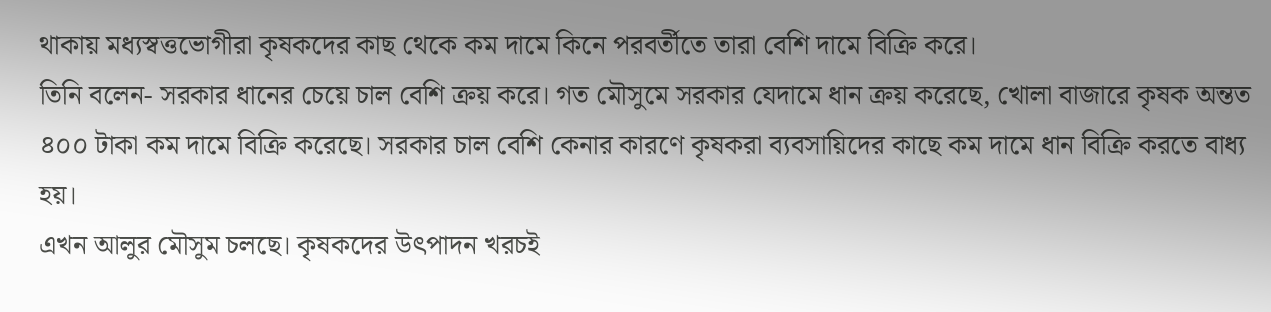থাকায় মধ্যস্বত্তভোগীরা কৃষকদের কাছ থেকে কম দামে কিনে পরবর্তীতে তারা বেশি দামে বিক্রি করে।
তিনি বলেন- সরকার ধানের চেয়ে চাল বেশি ক্রয় করে। গত মৌসুমে সরকার যেদামে ধান ক্রয় করেছে, খোলা বাজারে কৃষক অন্তত ৪০০ টাকা কম দামে বিক্রি করেছে। সরকার চাল বেশি কেনার কারণে কৃষকরা ব্যবসায়িদের কাছে কম দামে ধান বিক্রি করতে বাধ্য হয়।
এখন আলুর মৌসুম চলছে। কৃষকদের উৎপাদন খরচই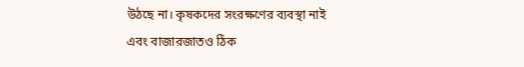উঠছে না। কৃষকদের সংরক্ষণের ব্যবস্থা নাই এবং বাজারজাতও ঠিক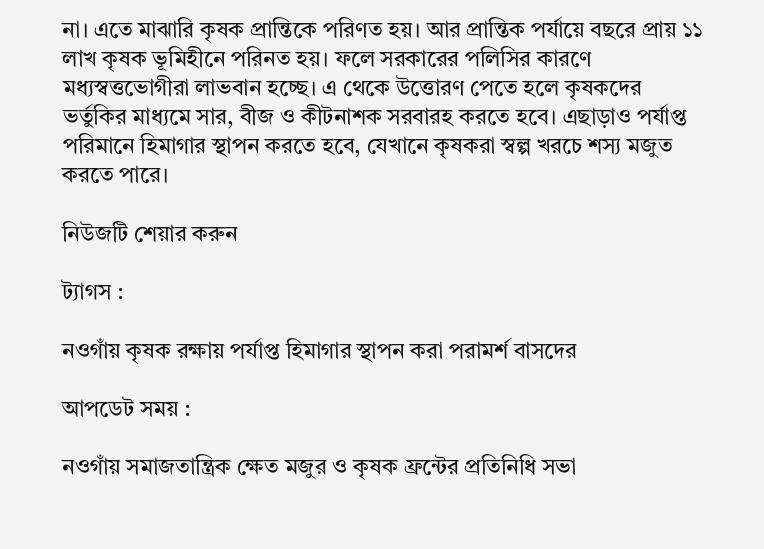না। এতে মাঝারি কৃষক প্রান্তিকে পরিণত হয়। আর প্রান্তিক পর্যায়ে বছরে প্রায় ১১ লাখ কৃষক ভূমিহীনে পরিনত হয়। ফলে সরকারের পলিসির কারণে মধ্যস্বত্তভোগীরা লাভবান হচ্ছে। এ থেকে উত্তোরণ পেতে হলে কৃষকদের ভর্তুকির মাধ্যমে সার, বীজ ও কীটনাশক সরবারহ করতে হবে। এছাড়াও পর্যাপ্ত পরিমানে হিমাগার স্থাপন করতে হবে, যেখানে কৃষকরা স্বল্প খরচে শস্য মজুত করতে পারে।

নিউজটি শেয়ার করুন

ট্যাগস :

নওগাঁয় কৃষক রক্ষায় পর্যাপ্ত হিমাগার স্থাপন করা পরামর্শ বাসদের

আপডেট সময় :

নওগাঁয় সমাজতান্ত্রিক ক্ষেত মজুর ও কৃষক ফ্রন্টের প্রতিনিধি সভা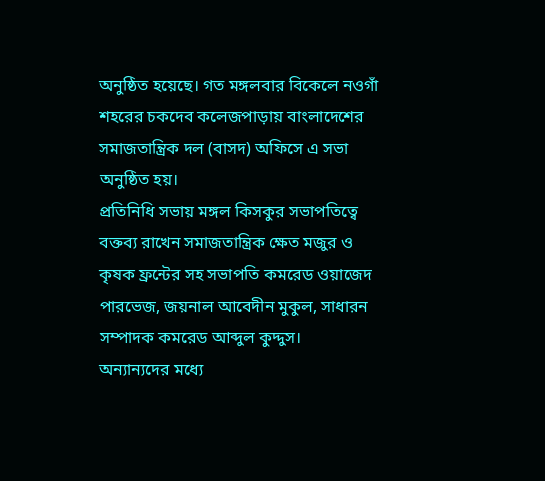অনুষ্ঠিত হয়েছে। গত মঙ্গলবার বিকেলে নওগাঁ শহরের চকদেব কলেজপাড়ায় বাংলাদেশের সমাজতান্ত্রিক দল (বাসদ) অফিসে এ সভা অনুষ্ঠিত হয়।
প্রতিনিধি সভায় মঙ্গল কিসকুর সভাপতিত্বে বক্তব্য রাখেন সমাজতান্ত্রিক ক্ষেত মজুর ও কৃষক ফ্রন্টের সহ সভাপতি কমরেড ওয়াজেদ পারভেজ, জয়নাল আবেদীন মুকুল, সাধারন সম্পাদক কমরেড আব্দুল কুদ্দুস।
অন্যান্যদের মধ্যে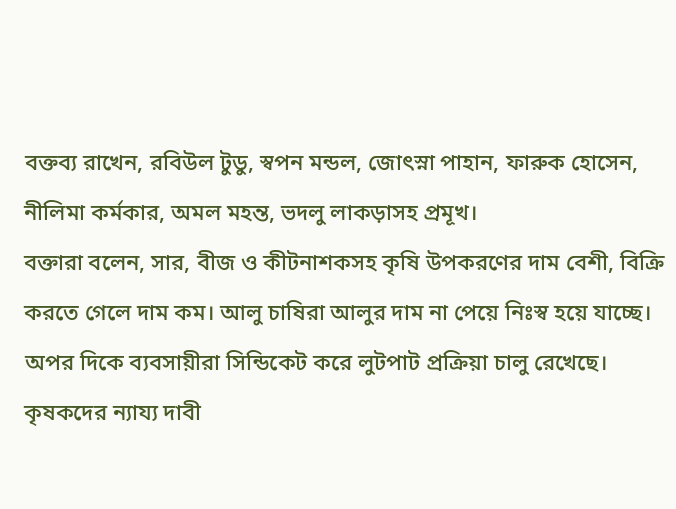বক্তব্য রাখেন, রবিউল টুডু, স্বপন মন্ডল, জোৎস্না পাহান, ফারুক হোসেন, নীলিমা কর্মকার, অমল মহন্ত, ভদলু লাকড়াসহ প্রমূখ।
বক্তারা বলেন, সার, বীজ ও কীটনাশকসহ কৃষি উপকরণের দাম বেশী, বিক্রি করতে গেলে দাম কম। আলু চাষিরা আলুর দাম না পেয়ে নিঃস্ব হয়ে যাচ্ছে। অপর দিকে ব্যবসায়ীরা সিন্ডিকেট করে লুটপাট প্রক্রিয়া চালু রেখেছে। কৃষকদের ন্যায্য দাবী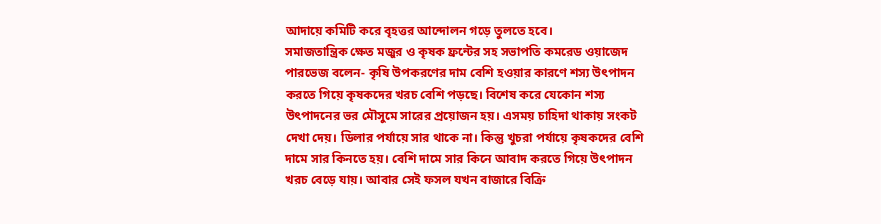আদায়ে কমিটি করে বৃহত্তর আন্দোলন গড়ে তুলতে হবে।
সমাজতান্ত্রিক ক্ষেত মজুর ও কৃষক ফ্রন্টের সহ সভাপতি কমরেড ওয়াজেদ পারভেজ বলেন- কৃষি উপকরণের দাম বেশি হওয়ার কারণে শস্য উৎপাদন করতে গিয়ে কৃষকদের খরচ বেশি পড়ছে। বিশেষ করে যেকোন শস্য উৎপাদনের ভর মৌসুমে সারের প্রয়োজন হয়। এসময় চাহিদা থাকায় সংকট দেখা দেয়। ডিলার পর্যায়ে সার থাকে না। কিন্তু খুচরা পর্যায়ে কৃষকদের বেশি দামে সার কিনতে হয়। বেশি দামে সার কিনে আবাদ করতে গিয়ে উৎপাদন খরচ বেড়ে যায়। আবার সেই ফসল যখন বাজারে বিক্রি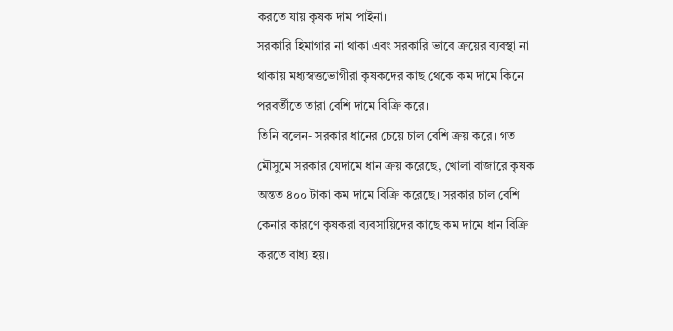করতে যায় কৃষক দাম পাইনা।
সরকারি হিমাগার না থাকা এবং সরকারি ভাবে ক্রয়ের ব্যবস্থা না থাকায় মধ্যস্বত্তভোগীরা কৃষকদের কাছ থেকে কম দামে কিনে পরবর্তীতে তারা বেশি দামে বিক্রি করে।
তিনি বলেন- সরকার ধানের চেয়ে চাল বেশি ক্রয় করে। গত মৌসুমে সরকার যেদামে ধান ক্রয় করেছে, খোলা বাজারে কৃষক অন্তত ৪০০ টাকা কম দামে বিক্রি করেছে। সরকার চাল বেশি কেনার কারণে কৃষকরা ব্যবসায়িদের কাছে কম দামে ধান বিক্রি করতে বাধ্য হয়।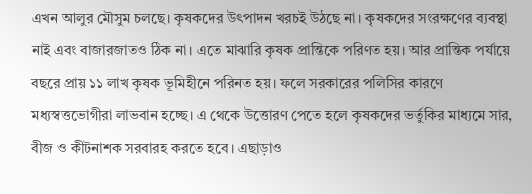এখন আলুর মৌসুম চলছে। কৃষকদের উৎপাদন খরচই উঠছে না। কৃষকদের সংরক্ষণের ব্যবস্থা নাই এবং বাজারজাতও ঠিক না। এতে মাঝারি কৃষক প্রান্তিকে পরিণত হয়। আর প্রান্তিক পর্যায়ে বছরে প্রায় ১১ লাখ কৃষক ভূমিহীনে পরিনত হয়। ফলে সরকারের পলিসির কারণে মধ্যস্বত্তভোগীরা লাভবান হচ্ছে। এ থেকে উত্তোরণ পেতে হলে কৃষকদের ভর্তুকির মাধ্যমে সার, বীজ ও কীটনাশক সরবারহ করতে হবে। এছাড়াও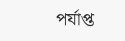পর্যাপ্ত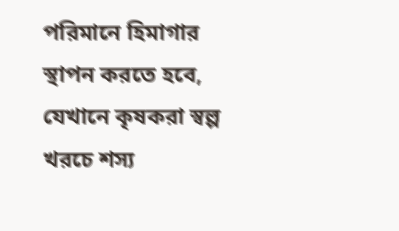পরিমানে হিমাগার স্থাপন করতে হবে, যেখানে কৃষকরা স্বল্প খরচে শস্য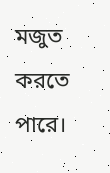মজুত করতে পারে।